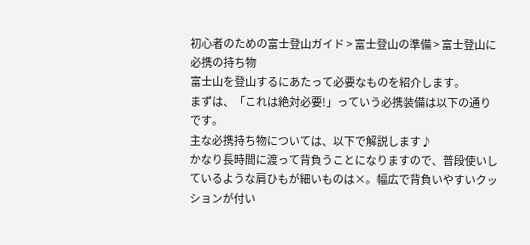初心者のための富士登山ガイド > 富士登山の準備 > 富士登山に必携の持ち物
富士山を登山するにあたって必要なものを紹介します。
まずは、「これは絶対必要!」っていう必携装備は以下の通りです。
主な必携持ち物については、以下で解説します♪
かなり長時間に渡って背負うことになりますので、普段使いしているような肩ひもが細いものは×。幅広で背負いやすいクッションが付い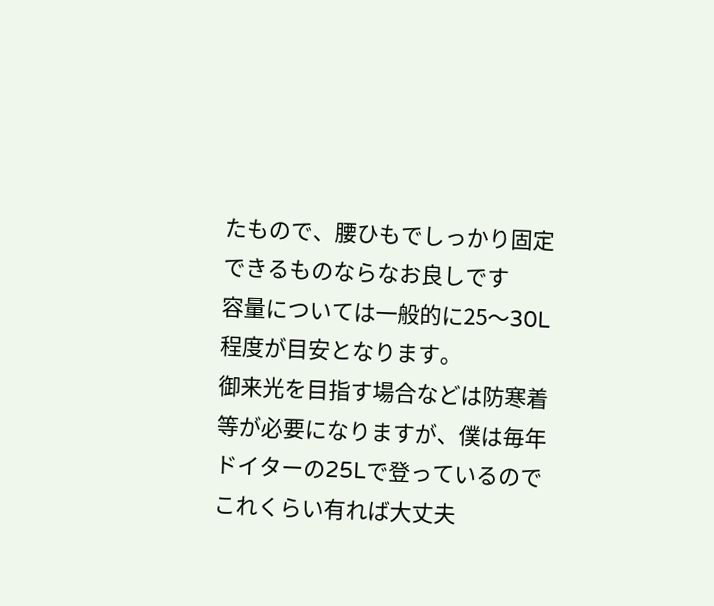たもので、腰ひもでしっかり固定できるものならなお良しです
容量については一般的に25〜30L程度が目安となります。
御来光を目指す場合などは防寒着等が必要になりますが、僕は毎年ドイターの25Lで登っているのでこれくらい有れば大丈夫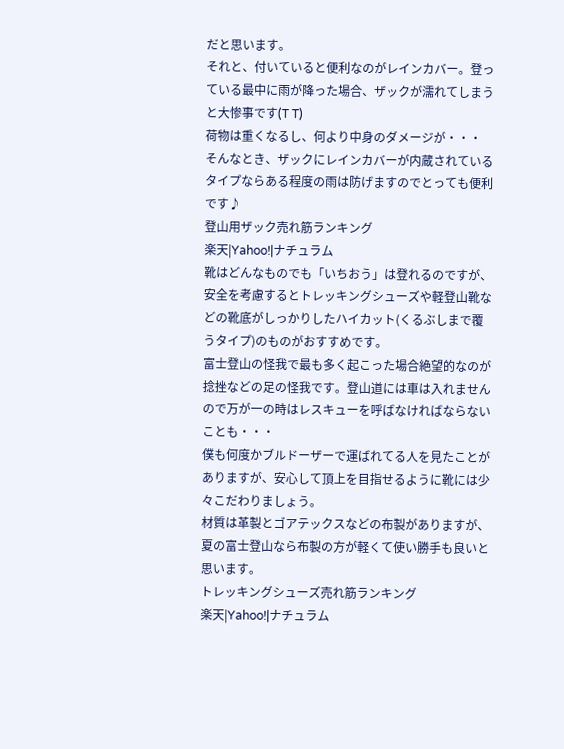だと思います。
それと、付いていると便利なのがレインカバー。登っている最中に雨が降った場合、ザックが濡れてしまうと大惨事です(T T)
荷物は重くなるし、何より中身のダメージが・・・
そんなとき、ザックにレインカバーが内蔵されているタイプならある程度の雨は防げますのでとっても便利です♪
登山用ザック売れ筋ランキング
楽天|Yahoo!|ナチュラム
靴はどんなものでも「いちおう」は登れるのですが、安全を考慮するとトレッキングシューズや軽登山靴などの靴底がしっかりしたハイカット(くるぶしまで覆うタイプ)のものがおすすめです。
富士登山の怪我で最も多く起こった場合絶望的なのが捻挫などの足の怪我です。登山道には車は入れませんので万が一の時はレスキューを呼ばなければならないことも・・・
僕も何度かブルドーザーで運ばれてる人を見たことがありますが、安心して頂上を目指せるように靴には少々こだわりましょう。
材質は革製とゴアテックスなどの布製がありますが、夏の富士登山なら布製の方が軽くて使い勝手も良いと思います。
トレッキングシューズ売れ筋ランキング
楽天|Yahoo!|ナチュラム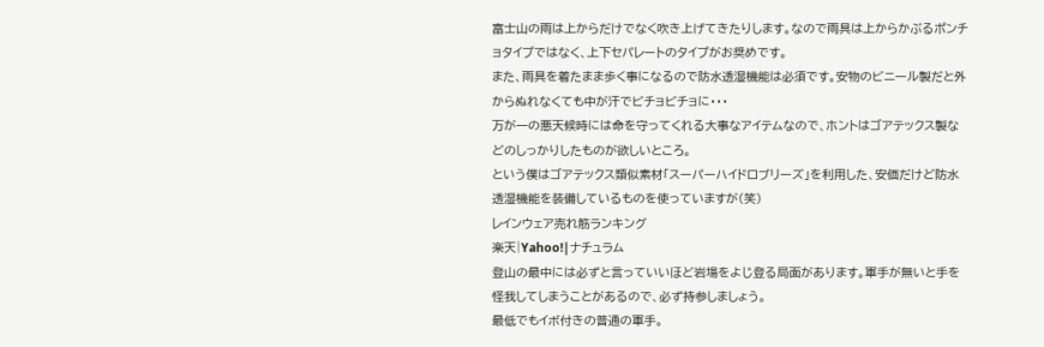富士山の雨は上からだけでなく吹き上げてきたりします。なので雨具は上からかぶるポンチョタイプではなく、上下セパレートのタイプがお奨めです。
また、雨具を着たまま歩く事になるので防水透湿機能は必須です。安物のビニール製だと外からぬれなくても中が汗でビチョビチョに・・・
万が一の悪天候時には命を守ってくれる大事なアイテムなので、ホントはゴアテックス製などのしっかりしたものが欲しいところ。
という僕はゴアテックス類似素材「スーパーハイドロブリーズ」を利用した、安価だけど防水透湿機能を装備しているものを使っていますが(笑)
レインウェア売れ筋ランキング
楽天|Yahoo!|ナチュラム
登山の最中には必ずと言っていいほど岩場をよじ登る局面があります。軍手が無いと手を怪我してしまうことがあるので、必ず持参しましょう。
最低でもイボ付きの普通の軍手。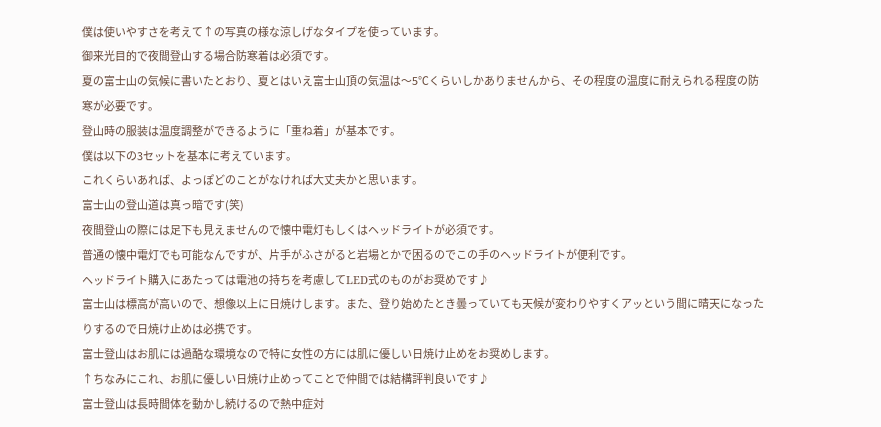僕は使いやすさを考えて↑の写真の様な涼しげなタイプを使っています。
御来光目的で夜間登山する場合防寒着は必須です。
夏の富士山の気候に書いたとおり、夏とはいえ富士山頂の気温は〜5℃くらいしかありませんから、その程度の温度に耐えられる程度の防寒が必要です。
登山時の服装は温度調整ができるように「重ね着」が基本です。
僕は以下の3セットを基本に考えています。
これくらいあれば、よっぽどのことがなければ大丈夫かと思います。
富士山の登山道は真っ暗です(笑)
夜間登山の際には足下も見えませんので懐中電灯もしくはヘッドライトが必須です。
普通の懐中電灯でも可能なんですが、片手がふさがると岩場とかで困るのでこの手のヘッドライトが便利です。
ヘッドライト購入にあたっては電池の持ちを考慮してLED式のものがお奨めです♪
富士山は標高が高いので、想像以上に日焼けします。また、登り始めたとき曇っていても天候が変わりやすくアッという間に晴天になったりするので日焼け止めは必携です。
富士登山はお肌には過酷な環境なので特に女性の方には肌に優しい日焼け止めをお奨めします。
↑ちなみにこれ、お肌に優しい日焼け止めってことで仲間では結構評判良いです♪
富士登山は長時間体を動かし続けるので熱中症対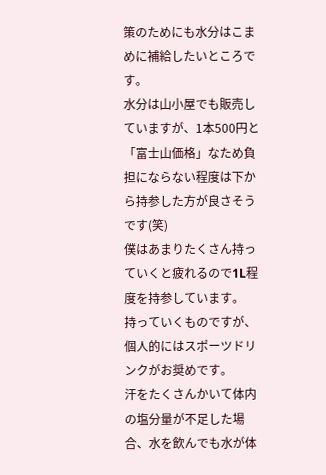策のためにも水分はこまめに補給したいところです。
水分は山小屋でも販売していますが、1本500円と「富士山価格」なため負担にならない程度は下から持参した方が良さそうです(笑)
僕はあまりたくさん持っていくと疲れるので1L程度を持参しています。
持っていくものですが、個人的にはスポーツドリンクがお奨めです。
汗をたくさんかいて体内の塩分量が不足した場合、水を飲んでも水が体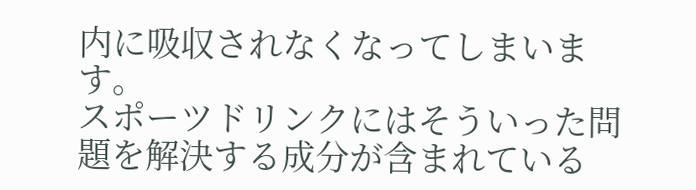内に吸収されなくなってしまいます。
スポーツドリンクにはそういった問題を解決する成分が含まれている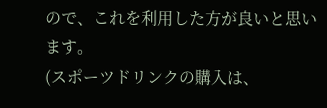ので、これを利用した方が良いと思います。
(スポーツドリンクの購入は、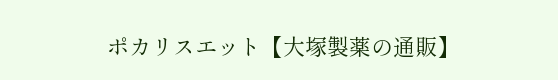ポカリスエット【大塚製薬の通販】